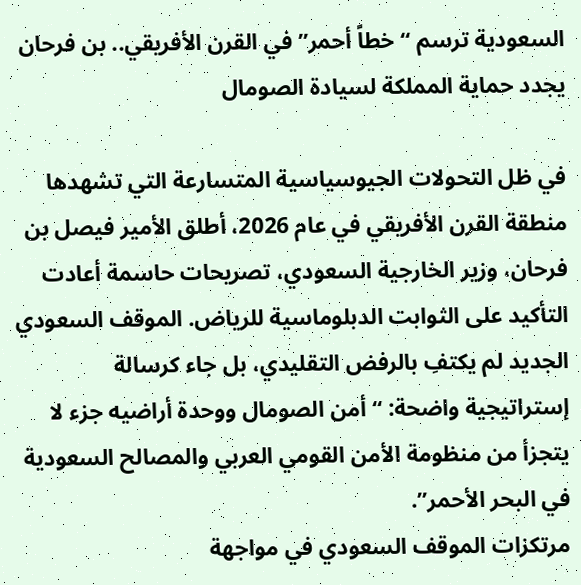السعودية ترسم “خطاً أحمر” في القرن الأفريقي.. بن فرحان يجدد حماية المملكة لسيادة الصومال

في ظل التحولات الجيوسياسية المتسارعة التي تشهدها منطقة القرن الأفريقي في عام 2026، أطلق الأمير فيصل بن فرحان، وزير الخارجية السعودي، تصريحات حاسمة أعادت التأكيد على الثوابت الدبلوماسية للرياض. الموقف السعودي الجديد لم يكتفِ بالرفض التقليدي، بل جاء كرسالة إستراتيجية واضحة: “أمن الصومال ووحدة أراضيه جزء لا يتجزأ من منظومة الأمن القومي العربي والمصالح السعودية في البحر الأحمر”.
مرتكزات الموقف السعودي في مواجهة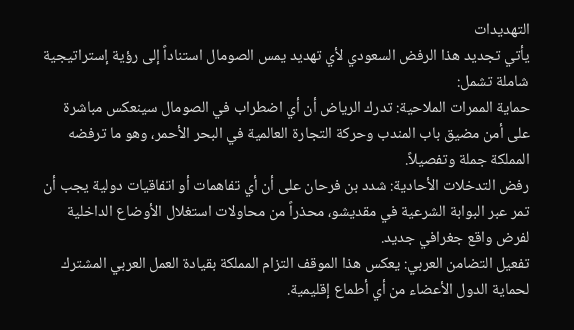التهديدات
يأتي تجديد هذا الرفض السعودي لأي تهديد يمس الصومال استناداً إلى رؤية إستراتيجية شاملة تشمل:
حماية الممرات الملاحية: تدرك الرياض أن أي اضطراب في الصومال سينعكس مباشرة على أمن مضيق باب المندب وحركة التجارة العالمية في البحر الأحمر، وهو ما ترفضه المملكة جملة وتفصيلاً.
رفض التدخلات الأحادية: شدد بن فرحان على أن أي تفاهمات أو اتفاقيات دولية يجب أن تمر عبر البوابة الشرعية في مقديشو، محذراً من محاولات استغلال الأوضاع الداخلية لفرض واقع جغرافي جديد.
تفعيل التضامن العربي: يعكس هذا الموقف التزام المملكة بقيادة العمل العربي المشترك لحماية الدول الأعضاء من أي أطماع إقليمية.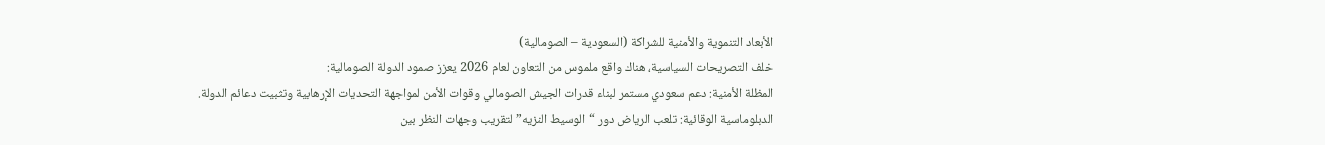الأبعاد التنموية والأمنية للشراكة (السعودية – الصومالية)
خلف التصريحات السياسية، هناك واقع ملموس من التعاون لعام 2026 يعزز صمود الدولة الصومالية:
المظلة الأمنية: دعم سعودي مستمر لبناء قدرات الجيش الصومالي وقوات الأمن لمواجهة التحديات الإرهابية وتثبيت دعائم الدولة.
الدبلوماسية الوقائية: تلعب الرياض دور “الوسيط النزيه” لتقريب وجهات النظر بين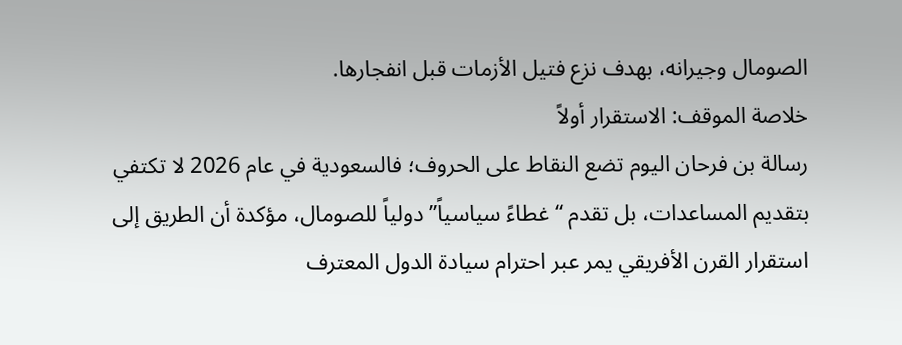الصومال وجيرانه، بهدف نزع فتيل الأزمات قبل انفجارها.
خلاصة الموقف: الاستقرار أولاً
رسالة بن فرحان اليوم تضع النقاط على الحروف؛ فالسعودية في عام 2026 لا تكتفي بتقديم المساعدات، بل تقدم “غطاءً سياسياً” دولياً للصومال، مؤكدة أن الطريق إلى استقرار القرن الأفريقي يمر عبر احترام سيادة الدول المعترف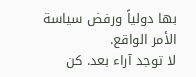بها دولياً ورفض سياسة الأمر الواقع.
لا توجد آراء بعد. كن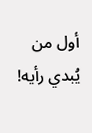أول من يُبدي رأيه!